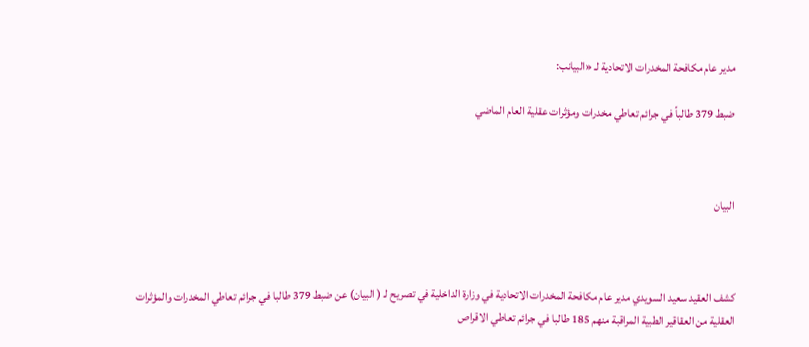مدير عام مكافحة المخدرات الاتحادية لـ «البيانب:

ضبط 379 طالباً في جرائم تعاطي مخدرات ومؤثرات عقلية العام الماضي



البيان



كشف العقيد سعيد السويدي مدير عام مكافحة المخدرات الاتحادية في وزارة الداخلية في تصريح لـ ( البيان) عن ضبط 379 طالبا في جرائم تعاطي المخدرات والمؤثرات العقلية من العقاقير الطبية المراقبة منهم 185 طالبا في جرائم تعاطي الاقراص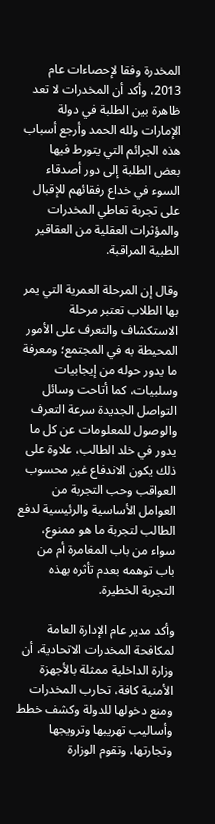المخدرة وفقا لإحصاءات عام 2013، وأكد أن المخدرات لا تعد ظاهرة بين الطلبة في دولة الإمارات ولله الحمد وأرجع أسباب هذه الجرائم التي يتورط فيها بعض الطلبة إلى دور أصدقاء السوء في خداع رفقائهم للإقبال على تجربة تعاطي المخدرات والمؤثرات العقلية من العقاقير الطبية المراقبة.

وقال إن المرحلة العمرية التي يمر بها الطلاب تعتبر مرحلة الاستكشاف والتعرف على الأمور المحيطة به في المجتمع؛ ومعرفة ما يدور حوله من إيجابيات وسلبيات، كما أتاحت وسائل التواصل الجديدة سرعة التعرف والوصول للمعلومات عن كل ما يدور في خلد الطالب، علاوة على ذلك يكون الاندفاع غير محسوب العواقب وحب التجربة من العوامل الأساسية والرئيسية لدفع الطالب لتجربة ما هو ممنوع، سواء من باب المغامرة أم من باب توهمه بعدم تأثره بهذه التجربة الخطيرة.

وأكد مدير عام الإدارة العامة لمكافحة المخدرات الاتحادية، أن وزارة الداخلية ممثلة بالأجهزة الأمنية كافة، تحارب المخدرات ومنع دخولها للدولة وكشف خطط وأساليب تهريبها وترويجها وتجارتها، وتقوم الوزارة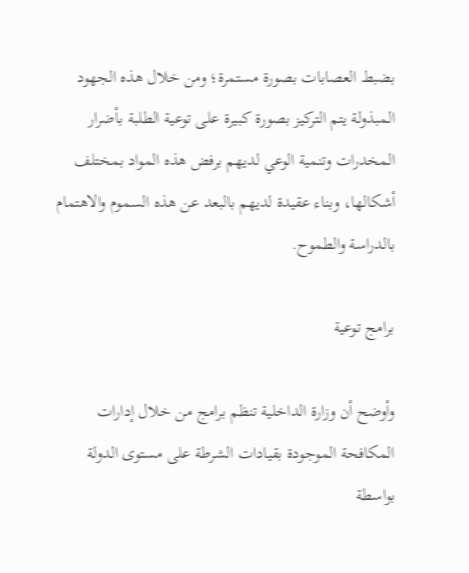بضبط العصابات بصورة مستمرة؛ ومن خلال هذه الجهود المبذولة يتم التركيز بصورة كبيرة على توعية الطلبة بأضرار المخدرات وتنمية الوعي لديهم برفض هذه المواد بمختلف أشكالها، وبناء عقيدة لديهم بالبعد عن هذه السموم والاهتمام بالدراسة والطموح.

برامج توعية

وأوضح أن وزارة الداخلية تنظم برامج من خلال إدارات المكافحة الموجودة بقيادات الشرطة على مستوى الدولة بواسطة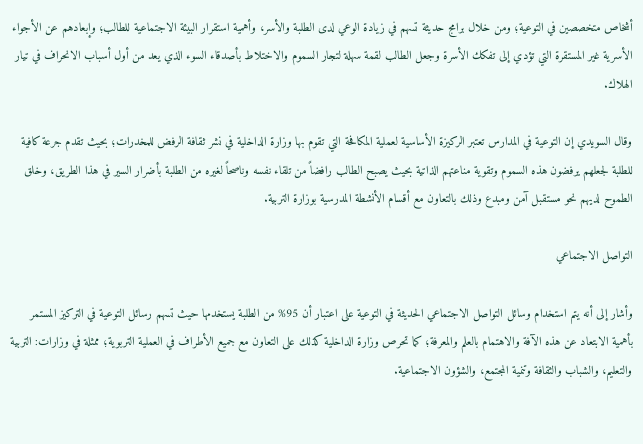أشخاص متخصصين في التوعية؛ ومن خلال برامج حديثة تسهم في زيادة الوعي لدى الطلبة والأسر، وأهمية استقرار البيئة الاجتماعية للطالب؛ وإبعادهم عن الأجواء الأسرية غير المستقرة التي تؤدي إلى تفكك الأسرة وجعل الطالب لقمة سهلة لتجار السموم والاختلاط بأصدقاء السوء الذي يعد من أول أسباب الانحراف في تيار الهلاك.

وقال السويدي إن التوعية في المدارس تعتبر الركيزة الأساسية لعملية المكافحة التي تقوم بها وزارة الداخلية في نشر ثقافة الرفض للمخدرات؛ بحيث تقدم جرعة كافية للطلبة لجعلهم يرفضون هذه السموم وتقوية مناعتهم الذاتية بحيث يصبح الطالب رافضاً من تلقاء نفسه وناصحاً لغيره من الطلبة بأضرار السير في هذا الطريق، وخلق الطموح لديهم نحو مستقبل آمن ومبدع وذلك بالتعاون مع أقسام الأنشطة المدرسية بوزارة التربية.

التواصل الاجتماعي

وأشار إلى أنه يتم استخدام وسائل التواصل الاجتماعي الحديثة في التوعية على اعتبار أن 95% من الطلبة يستخدمها حيث تسهم رسائل التوعية في التركيز المستمر بأهمية الابتعاد عن هذه الآفة والاهتمام بالعلم والمعرفة؛ كما تحرص وزارة الداخلية كذلك على التعاون مع جميع الأطراف في العملية التربوية؛ ممثلة في وزارات: التربية والتعليم، والشباب والثقافة وتنمية المجتمع، والشؤون الاجتماعية.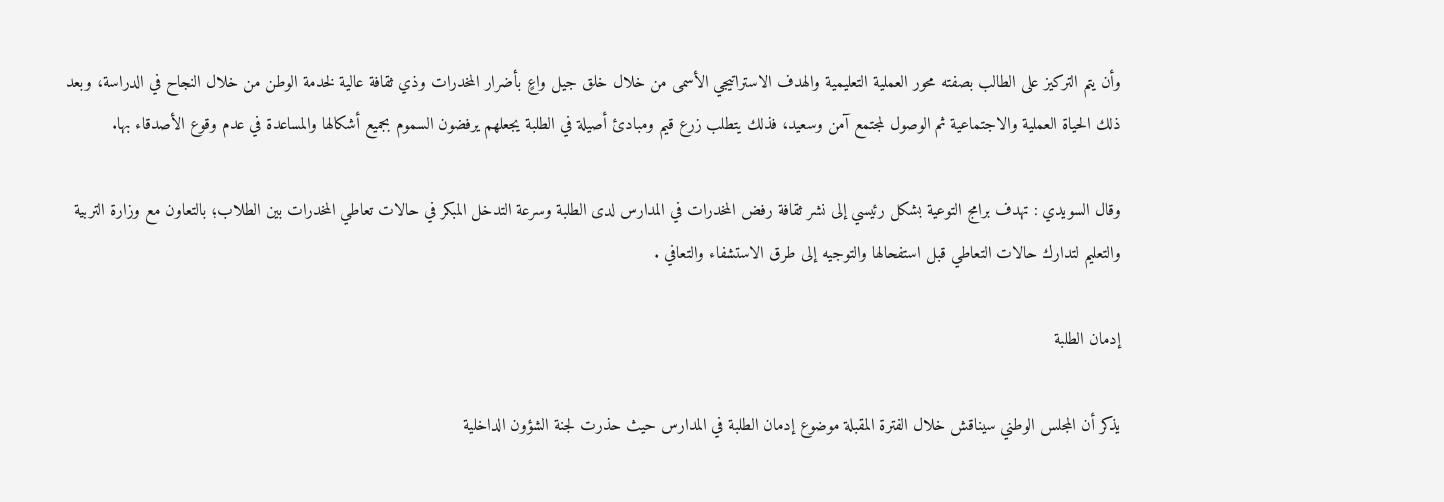وأن يتم التركيز على الطالب بصفته محور العملية التعليمية والهدف الاستراتيجي الأسمى من خلال خلق جيل واعٍ بأضرار المخدرات وذي ثقافة عالية لخدمة الوطن من خلال النجاح في الدراسة، وبعد ذلك الحياة العملية والاجتماعية ثم الوصول لمجتمع آمن وسعيد، فذلك يتطلب زرع قيم ومبادئ أصيلة في الطلبة يجعلهم يرفضون السموم بجميع أشكالها والمساعدة في عدم وقوع الأصدقاء بها.

وقال السويدي : تهدف برامج التوعية بشكل رئيسي إلى نشر ثقافة رفض المخدرات في المدارس لدى الطلبة وسرعة التدخل المبكر في حالات تعاطي المخدرات بين الطلاب؛ بالتعاون مع وزارة التربية والتعليم لتدارك حالات التعاطي قبل استفحالها والتوجيه إلى طرق الاستشفاء والتعافي .

إدمان الطلبة

يذكر أن المجلس الوطني سيناقش خلال الفترة المقبلة موضوع إدمان الطلبة في المدارس حيث حذرت لجنة الشؤون الداخلية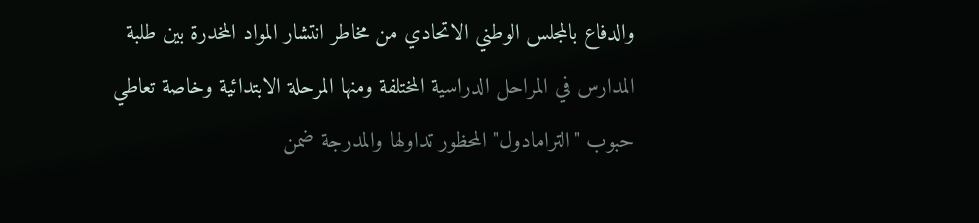والدفاع بالمجلس الوطني الاتحادي من مخاطر انتشار المواد المخدرة بين طلبة المدارس في المراحل الدراسية المختلفة ومنها المرحلة الابتدائية وخاصة تعاطي حبوب "الترامادول" المحظور تداولها والمدرجة ضمن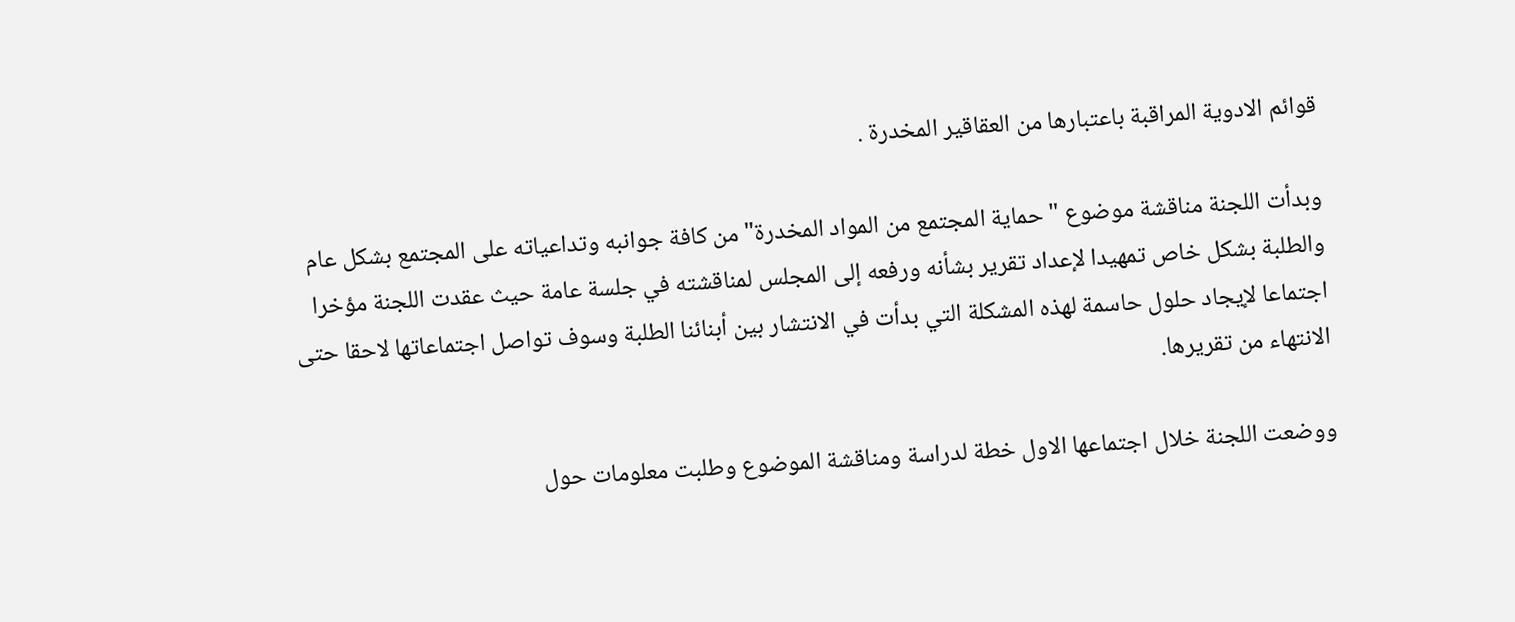قوائم الادوية المراقبة باعتبارها من العقاقير المخدرة .

وبدأت اللجنة مناقشة موضوع " حماية المجتمع من المواد المخدرة" من كافة جوانبه وتداعياته على المجتمع بشكل عام والطلبة بشكل خاص تمهيدا لإعداد تقرير بشأنه ورفعه إلى المجلس لمناقشته في جلسة عامة حيث عقدت اللجنة مؤخرا اجتماعا لإيجاد حلول حاسمة لهذه المشكلة التي بدأت في الانتشار بين أبنائنا الطلبة وسوف تواصل اجتماعاتها لاحقا حتى الانتهاء من تقريرها.

ووضعت اللجنة خلال اجتماعها الاول خطة لدراسة ومناقشة الموضوع وطلبت معلومات حول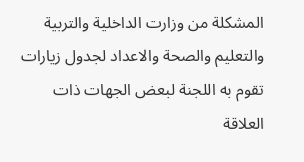المشكلة من وزارت الداخلية والتربية والتعليم والصحة والاعداد لجدول زيارات تقوم به اللجنة لبعض الجهات ذات العلاقة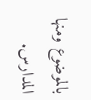بالموضوع ومنها المدارس.